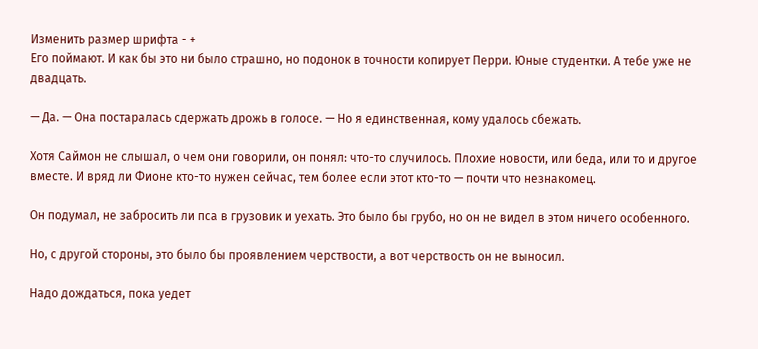Изменить размер шрифта - +
Его поймают. И как бы это ни было страшно, но подонок в точности копирует Перри. Юные студентки. А тебе уже не двадцать.

— Да. — Она постаралась сдержать дрожь в голосе. — Но я единственная, кому удалось сбежать.

Хотя Саймон не слышал, о чем они говорили, он понял: что-то случилось. Плохие новости, или беда, или то и другое вместе. И вряд ли Фионе кто-то нужен сейчас, тем более если этот кто-то — почти что незнакомец.

Он подумал, не забросить ли пса в грузовик и уехать. Это было бы грубо, но он не видел в этом ничего особенного.

Но, с другой стороны, это было бы проявлением черствости, а вот черствость он не выносил.

Надо дождаться, пока уедет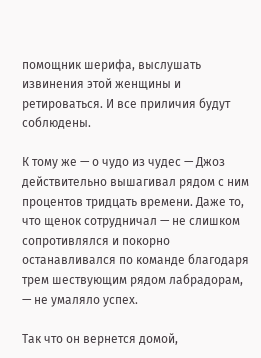помощник шерифа, выслушать извинения этой женщины и ретироваться. И все приличия будут соблюдены.

К тому же — о чудо из чудес — Джоз действительно вышагивал рядом с ним процентов тридцать времени. Даже то, что щенок сотрудничал — не слишком сопротивлялся и покорно останавливался по команде благодаря трем шествующим рядом лабрадорам, — не умаляло успех.

Так что он вернется домой,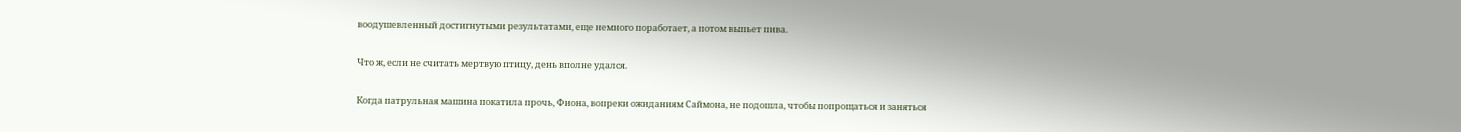воодушевленный достигнутыми результатами, еще немного поработает, а потом выпьет пива.

Что ж, если не считать мертвую птицу, день вполне удался.

Когда патрульная машина покатила прочь, Фиона, вопреки ожиданиям Саймона, не подошла, чтобы попрощаться и заняться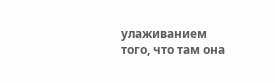улаживанием того, что там она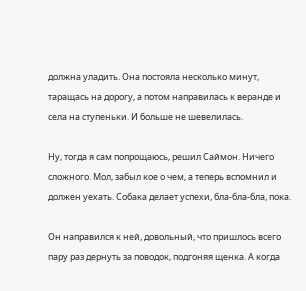должна уладить. Она постояла несколько минут, таращась на дорогу, а потом направилась к веранде и села на ступеньки. И больше не шевелилась.

Ну, тогда я сам попрощаюсь, решил Саймон. Ничего сложного. Мол, забыл кое о чем, а теперь вспомнил и должен уехать. Собака делает успехи, бла-бла-бла, пока.

Он направился к ней, довольный, что пришлось всего пару раз дернуть за поводок, подгоняя щенка. А когда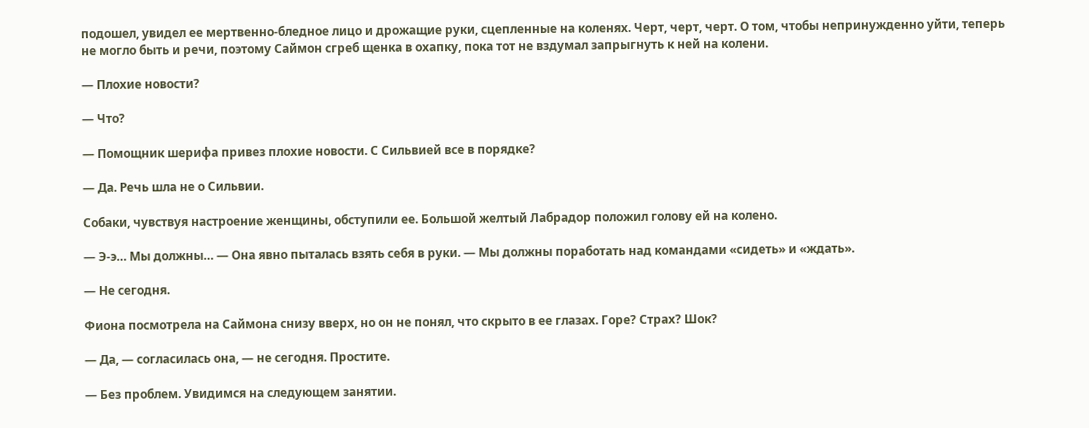подошел, увидел ее мертвенно-бледное лицо и дрожащие руки, сцепленные на коленях. Черт, черт, черт. О том, чтобы непринужденно уйти, теперь не могло быть и речи, поэтому Саймон сгреб щенка в охапку, пока тот не вздумал запрыгнуть к ней на колени.

— Плохие новости?

— Что?

— Помощник шерифа привез плохие новости. С Сильвией все в порядке?

— Да. Речь шла не о Сильвии.

Собаки, чувствуя настроение женщины, обступили ее. Большой желтый Лабрадор положил голову ей на колено.

— Э-э… Мы должны… — Она явно пыталась взять себя в руки. — Мы должны поработать над командами «сидеть» и «ждать».

— Не сегодня.

Фиона посмотрела на Саймона снизу вверх, но он не понял, что скрыто в ее глазах. Горе? Страх? Шок?

— Да, — согласилась она, — не сегодня. Простите.

— Без проблем. Увидимся на следующем занятии.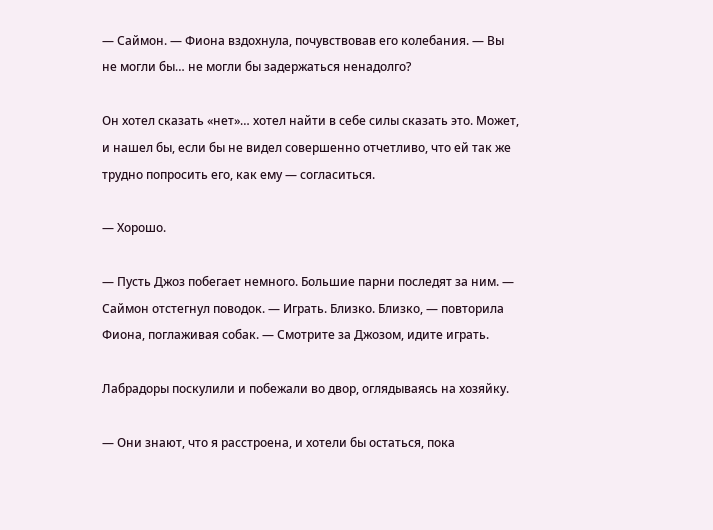— Саймон. — Фиона вздохнула, почувствовав его колебания. — Вы не могли бы… не могли бы задержаться ненадолго?

Он хотел сказать «нет»… хотел найти в себе силы сказать это. Может, и нашел бы, если бы не видел совершенно отчетливо, что ей так же трудно попросить его, как ему — согласиться.

— Хорошо.

— Пусть Джоз побегает немного. Большие парни последят за ним. — Саймон отстегнул поводок. — Играть. Близко. Близко, — повторила Фиона, поглаживая собак. — Смотрите за Джозом, идите играть.

Лабрадоры поскулили и побежали во двор, оглядываясь на хозяйку.

— Они знают, что я расстроена, и хотели бы остаться, пока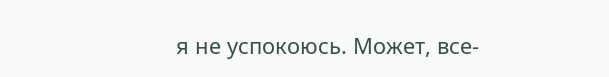я не успокоюсь. Может, все-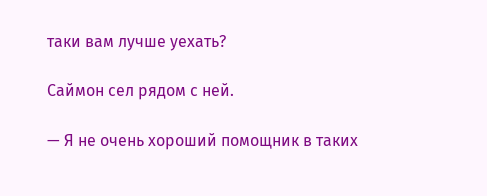таки вам лучше уехать?

Саймон сел рядом с ней.

— Я не очень хороший помощник в таких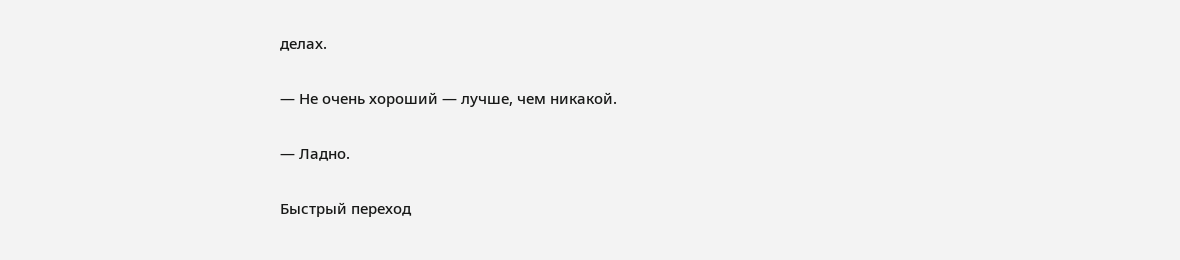делах.

— Не очень хороший — лучше, чем никакой.

— Ладно.

Быстрый переход